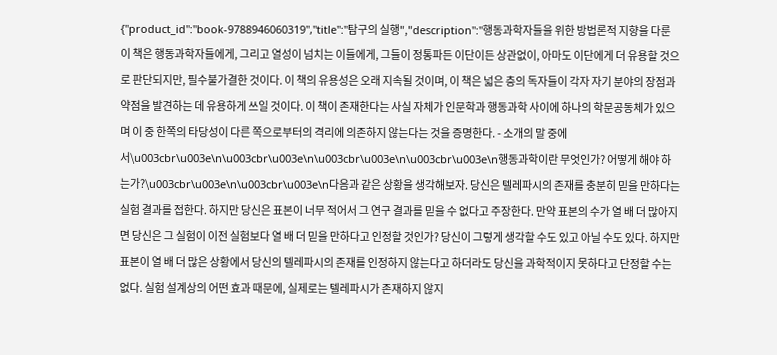{"product_id":"book-9788946060319","title":"탐구의 실행","description":"행동과학자들을 위한 방법론적 지향을 다룬 이 책은 행동과학자들에게, 그리고 열성이 넘치는 이들에게, 그들이 정통파든 이단이든 상관없이, 아마도 이단에게 더 유용할 것으로 판단되지만, 필수불가결한 것이다. 이 책의 유용성은 오래 지속될 것이며, 이 책은 넓은 층의 독자들이 각자 자기 분야의 장점과 약점을 발견하는 데 유용하게 쓰일 것이다. 이 책이 존재한다는 사실 자체가 인문학과 행동과학 사이에 하나의 학문공동체가 있으며 이 중 한쪽의 타당성이 다른 쪽으로부터의 격리에 의존하지 않는다는 것을 증명한다. - 소개의 말 중에서\u003cbr\u003e\n\u003cbr\u003e\n\u003cbr\u003e\n\u003cbr\u003e\n행동과학이란 무엇인가? 어떻게 해야 하는가?\u003cbr\u003e\n\u003cbr\u003e\n다음과 같은 상황을 생각해보자. 당신은 텔레파시의 존재를 충분히 믿을 만하다는 실험 결과를 접한다. 하지만 당신은 표본이 너무 적어서 그 연구 결과를 믿을 수 없다고 주장한다. 만약 표본의 수가 열 배 더 많아지면 당신은 그 실험이 이전 실험보다 열 배 더 믿을 만하다고 인정할 것인가? 당신이 그렇게 생각할 수도 있고 아닐 수도 있다. 하지만 표본이 열 배 더 많은 상황에서 당신의 텔레파시의 존재를 인정하지 않는다고 하더라도 당신을 과학적이지 못하다고 단정할 수는 없다. 실험 설계상의 어떤 효과 때문에, 실제로는 텔레파시가 존재하지 않지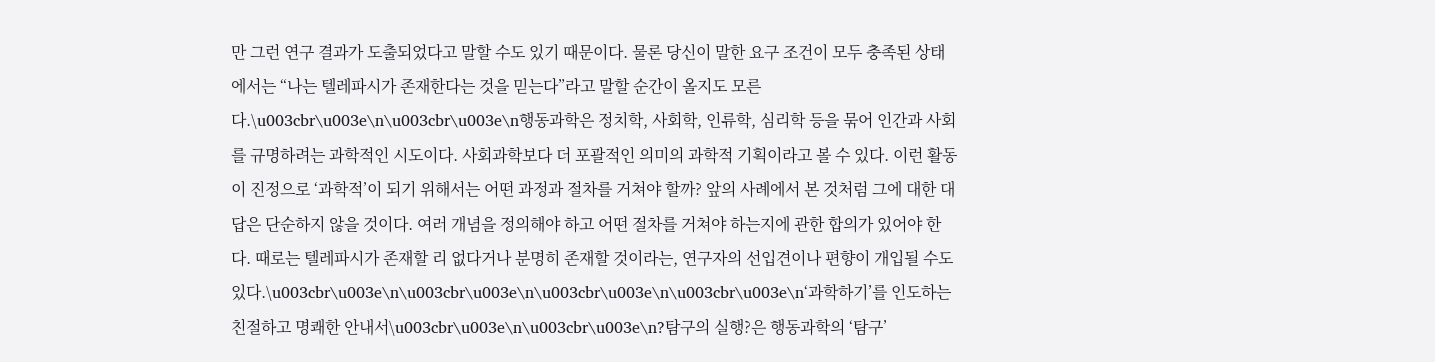만 그런 연구 결과가 도출되었다고 말할 수도 있기 때문이다. 물론 당신이 말한 요구 조건이 모두 충족된 상태에서는 “나는 텔레파시가 존재한다는 것을 믿는다”라고 말할 순간이 올지도 모른다.\u003cbr\u003e\n\u003cbr\u003e\n행동과학은 정치학, 사회학, 인류학, 심리학 등을 묶어 인간과 사회를 규명하려는 과학적인 시도이다. 사회과학보다 더 포괄적인 의미의 과학적 기획이라고 볼 수 있다. 이런 활동이 진정으로 ‘과학적’이 되기 위해서는 어떤 과정과 절차를 거쳐야 할까? 앞의 사례에서 본 것처럼 그에 대한 대답은 단순하지 않을 것이다. 여러 개념을 정의해야 하고 어떤 절차를 거쳐야 하는지에 관한 합의가 있어야 한다. 때로는 텔레파시가 존재할 리 없다거나 분명히 존재할 것이라는, 연구자의 선입견이나 편향이 개입될 수도 있다.\u003cbr\u003e\n\u003cbr\u003e\n\u003cbr\u003e\n\u003cbr\u003e\n‘과학하기’를 인도하는 친절하고 명쾌한 안내서\u003cbr\u003e\n\u003cbr\u003e\n?탐구의 실행?은 행동과학의 ‘탐구’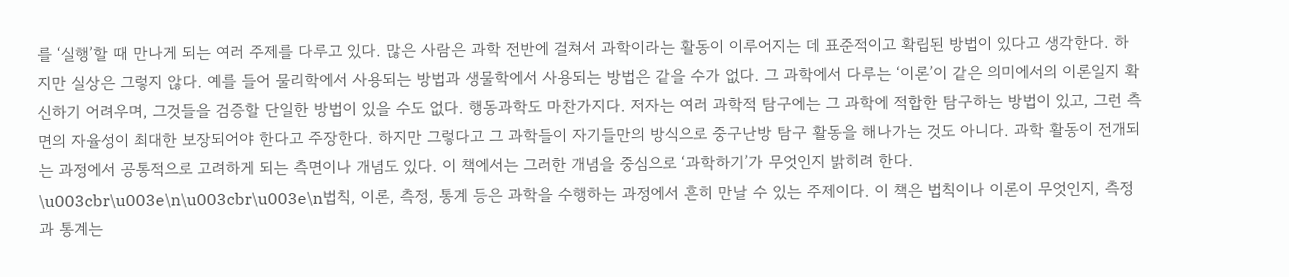를 ‘실행’할 때 만나게 되는 여러 주제를 다루고 있다. 많은 사람은 과학 전반에 걸쳐서 과학이라는 활동이 이루어지는 데 표준적이고 확립된 방법이 있다고 생각한다. 하지만 실상은 그렇지 않다. 예를 들어 물리학에서 사용되는 방법과 생물학에서 사용되는 방법은 같을 수가 없다. 그 과학에서 다루는 ‘이론’이 같은 의미에서의 이론일지 확신하기 어려우며, 그것들을 검증할 단일한 방법이 있을 수도 없다. 행동과학도 마찬가지다. 저자는 여러 과학적 탐구에는 그 과학에 적합한 탐구하는 방법이 있고, 그런 측면의 자율성이 최대한 보장되어야 한다고 주장한다. 하지만 그렇다고 그 과학들이 자기들만의 방식으로 중구난방 탐구 활동을 해나가는 것도 아니다. 과학 활동이 전개되는 과정에서 공통적으로 고려하게 되는 측면이나 개념도 있다. 이 책에서는 그러한 개념을 중심으로 ‘과학하기’가 무엇인지 밝히려 한다. \u003cbr\u003e\n\u003cbr\u003e\n법칙, 이론, 측정, 통계 등은 과학을 수행하는 과정에서 흔히 만날 수 있는 주제이다. 이 책은 법칙이나 이론이 무엇인지, 측정과 통계는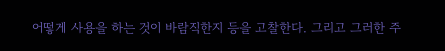어떻게 사용을 하는 것이 바람직한지 등을 고찰한다. 그리고 그러한 주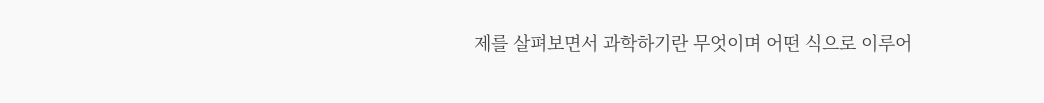제를 살펴보면서 과학하기란 무엇이며 어떤 식으로 이루어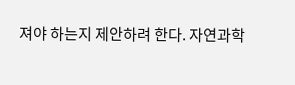져야 하는지 제안하려 한다. 자연과학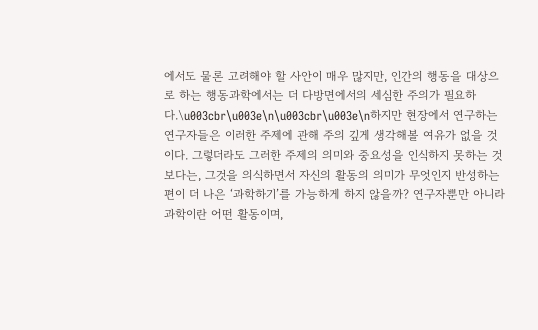에서도 물론 고려해야 할 사안이 매우 많지만, 인간의 행동을 대상으로 하는 행동과학에서는 더 다방면에서의 세심한 주의가 필요하다.\u003cbr\u003e\n\u003cbr\u003e\n하지만 현장에서 연구하는 연구자들은 이러한 주제에 관해 주의 깊게 생각해볼 여유가 없을 것이다. 그렇더라도 그러한 주제의 의미와 중요성을 인식하지 못하는 것보다는, 그것을 의식하면서 자신의 활동의 의미가 무엇인지 반성하는 편이 더 나은 ‘과학하기’를 가능하게 하지 않을까? 연구자뿐만 아니라 과학이란 어떤 활동이며,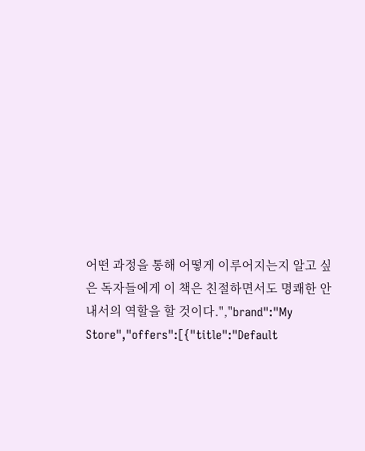어떤 과정을 통해 어떻게 이루어지는지 알고 싶은 독자들에게 이 책은 친절하면서도 명쾌한 안내서의 역할을 할 것이다.","brand":"My Store","offers":[{"title":"Default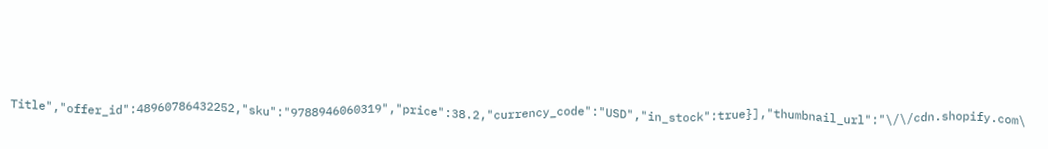Title","offer_id":48960786432252,"sku":"9788946060319","price":38.2,"currency_code":"USD","in_stock":true}],"thumbnail_url":"\/\/cdn.shopify.com\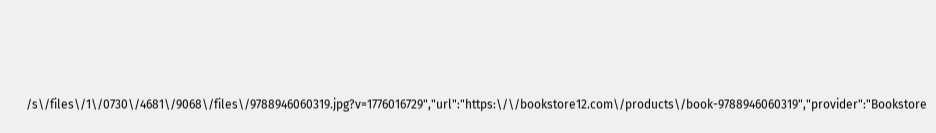/s\/files\/1\/0730\/4681\/9068\/files\/9788946060319.jpg?v=1776016729","url":"https:\/\/bookstore12.com\/products\/book-9788946060319","provider":"Bookstore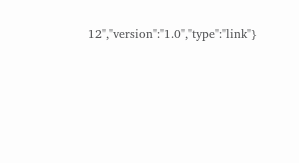12","version":"1.0","type":"link"}